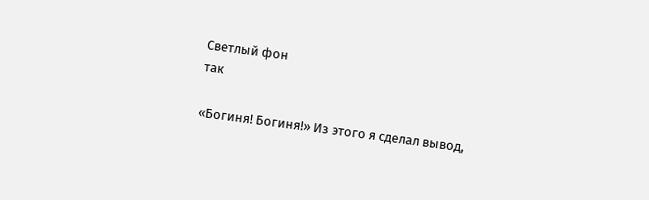Светлый фон
так

«Богиня! Богиня!» Из этого я сделал вывод,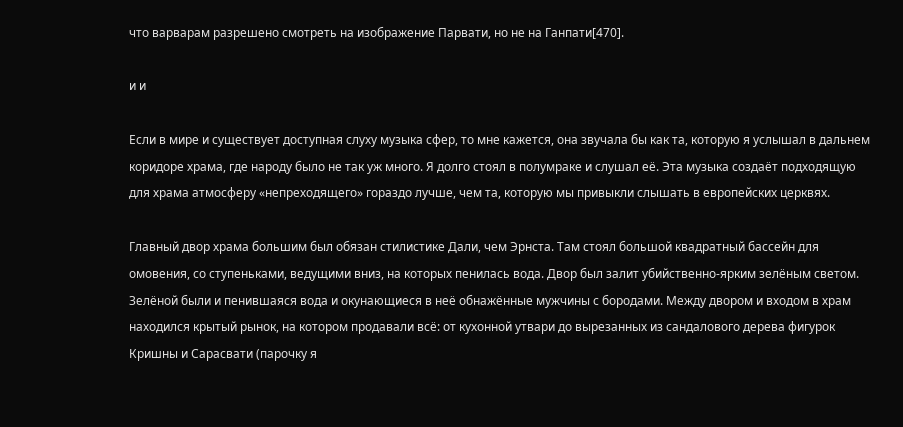что варварам разрешено смотреть на изображение Парвати, но не на Ганпати[470].

и и

Если в мире и существует доступная слуху музыка сфер, то мне кажется, она звучала бы как та, которую я услышал в дальнем коридоре храма, где народу было не так уж много. Я долго стоял в полумраке и слушал её. Эта музыка создаёт подходящую для храма атмосферу «непреходящего» гораздо лучше, чем та, которую мы привыкли слышать в европейских церквях.

Главный двор храма большим был обязан стилистике Дали, чем Эрнста. Там стоял большой квадратный бассейн для омовения, со ступеньками, ведущими вниз, на которых пенилась вода. Двор был залит убийственно-ярким зелёным светом. Зелёной были и пенившаяся вода и окунающиеся в неё обнажённые мужчины с бородами. Между двором и входом в храм находился крытый рынок, на котором продавали всё: от кухонной утвари до вырезанных из сандалового дерева фигурок Кришны и Сарасвати (парочку я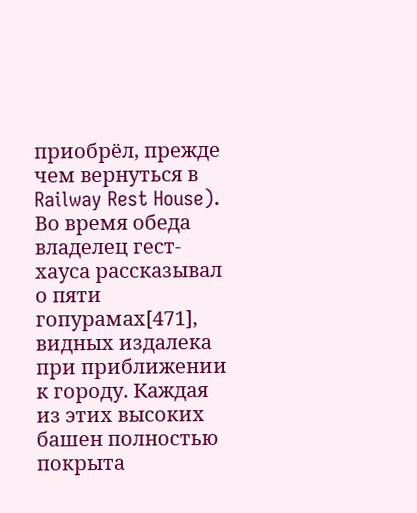приобрёл, прежде чем вернуться в Railway Rest House). Во время обеда владелец гест-хауса рассказывал о пяти гопурамах[471], видных издалека при приближении к городу. Каждая из этих высоких башен полностью покрыта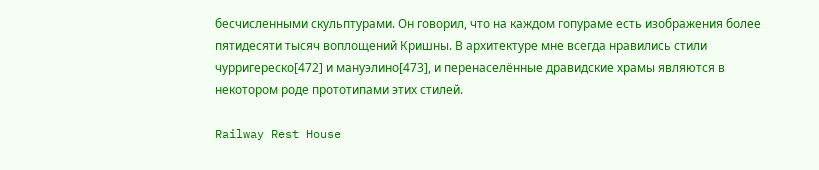бесчисленными скульптурами. Он говорил, что на каждом гопураме есть изображения более пятидесяти тысяч воплощений Кришны. В архитектуре мне всегда нравились стили чурригереско[472] и мануэлино[473], и перенаселённые дравидские храмы являются в некотором роде прототипами этих стилей.

Railway Rest House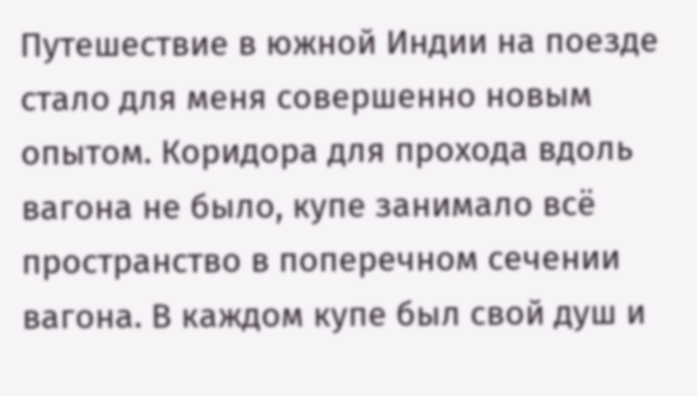Путешествие в южной Индии на поезде стало для меня совершенно новым опытом. Коридора для прохода вдоль вагона не было, купе занимало всё пространство в поперечном сечении вагона. В каждом купе был свой душ и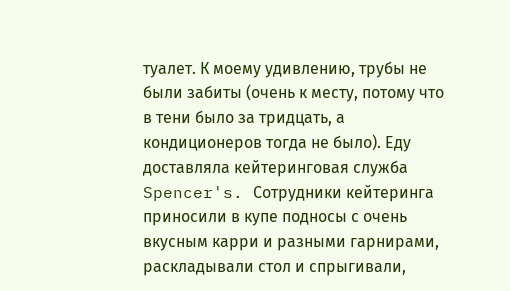туалет. К моему удивлению, трубы не были забиты (очень к месту, потому что в тени было за тридцать, а кондиционеров тогда не было). Еду доставляла кейтеринговая служба Spencer's. Сотрудники кейтеринга приносили в купе подносы с очень вкусным карри и разными гарнирами, раскладывали стол и спрыгивали,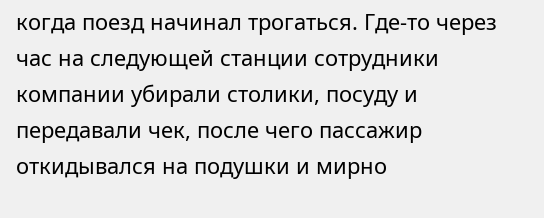когда поезд начинал трогаться. Где-то через час на следующей станции сотрудники компании убирали столики, посуду и передавали чек, после чего пассажир откидывался на подушки и мирно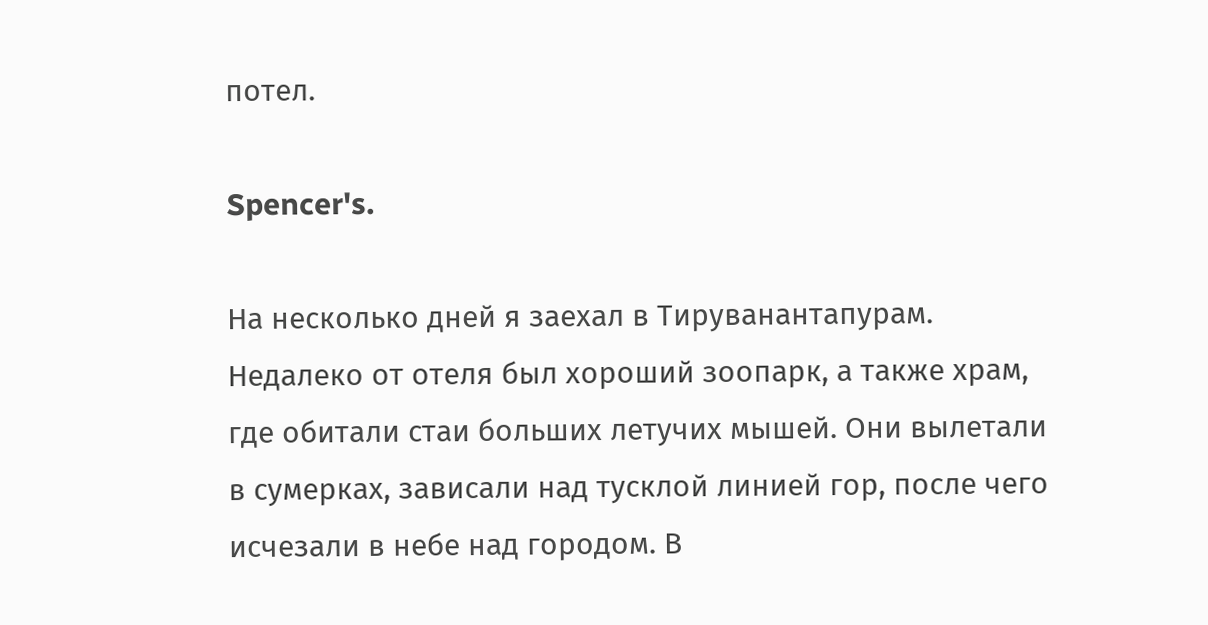потел.

Spencer's.

На несколько дней я заехал в Тируванантапурам. Недалеко от отеля был хороший зоопарк, а также храм, где обитали стаи больших летучих мышей. Они вылетали в сумерках, зависали над тусклой линией гор, после чего исчезали в небе над городом. В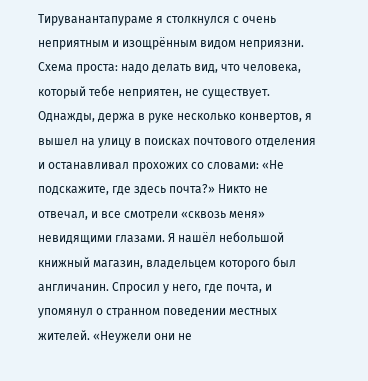Тируванантапураме я столкнулся с очень неприятным и изощрённым видом неприязни. Схема проста: надо делать вид, что человека, который тебе неприятен, не существует. Однажды, держа в руке несколько конвертов, я вышел на улицу в поисках почтового отделения и останавливал прохожих со словами: «Не подскажите, где здесь почта?» Никто не отвечал, и все смотрели «сквозь меня» невидящими глазами. Я нашёл небольшой книжный магазин, владельцем которого был англичанин. Спросил у него, где почта, и упомянул о странном поведении местных жителей. «Неужели они не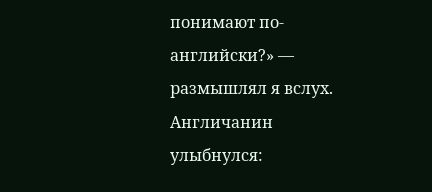понимают по-английски?» — размышлял я вслух. Англичанин улыбнулся: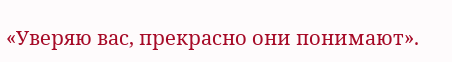«Уверяю вас, прекрасно они понимают».